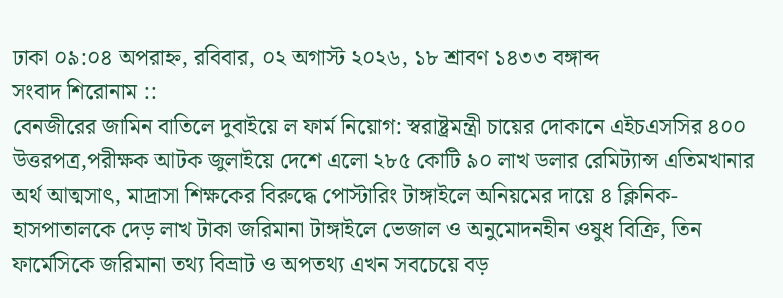ঢাকা ০৯:০৪ অপরাহ্ন, রবিবার, ০২ অগাস্ট ২০২৬, ১৮ শ্রাবণ ১৪৩৩ বঙ্গাব্দ
সংবাদ শিরোনাম ::
বেনজীরের জামিন বাতিলে দুবাইয়ে ল ফার্ম নিয়োগ: স্বরাষ্ট্রমন্ত্রী চায়ের দোকানে এইচএসসির ৪০০ উত্তরপত্র,পরীক্ষক আটক জুলাইয়ে দেশে এলো ২৮৫ কোটি ৯০ লাখ ডলার রেমিট্যান্স এতিমখানার অর্থ আত্মসাৎ, মাদ্রাসা শিক্ষকের বিরুদ্ধে পোস্টারিং টাঙ্গাইলে অনিয়মের দায়ে ৪ ক্লিনিক-হাসপাতালকে দেড় লাখ টাকা জরিমানা টাঙ্গাইলে ভেজাল ও অনুমোদনহীন ওষুধ বিক্রি, তিন ফার্মেসিকে জরিমানা তথ্য বিভ্রাট ও অপতথ্য এখন সবচেয়ে বড়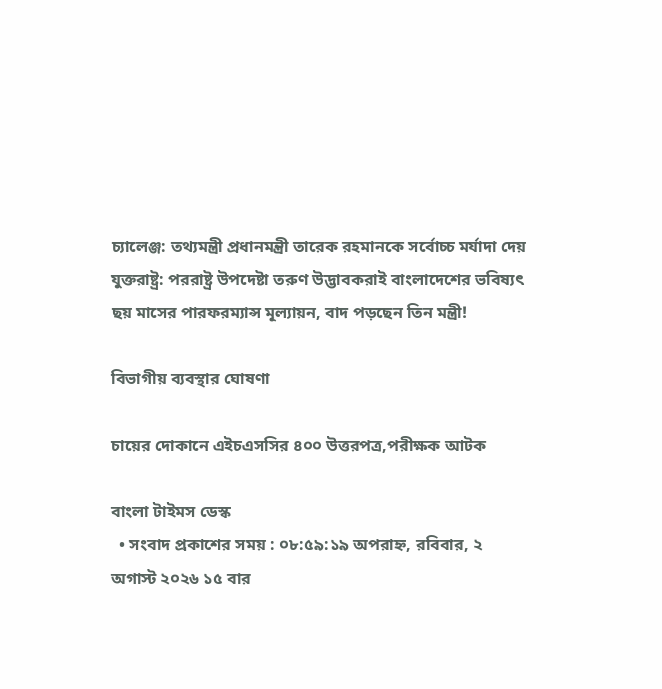চ্যালেঞ্জ: তথ্যমন্ত্রী প্রধানমন্ত্রী তারেক রহমানকে সর্বোচ্চ মর্যাদা দেয় যুক্তরাষ্ট্র: পররাষ্ট্র উপদেষ্টা তরুণ উদ্ভাবকরাই বাংলাদেশের ভবিষ্যৎ ছয় মাসের পারফরম্যান্স মূল্যায়ন, বাদ পড়ছেন তিন মন্ত্রী!

বিভাগীয় ব্যবস্থার ঘোষণা

চায়ের দোকানে এইচএসসির ৪০০ উত্তরপত্র,পরীক্ষক আটক

বাংলা টাইমস ডেস্ক
  • সংবাদ প্রকাশের সময় : ০৮:৫৯:১৯ অপরাহ্ন, রবিবার, ২ অগাস্ট ২০২৬ ১৫ বার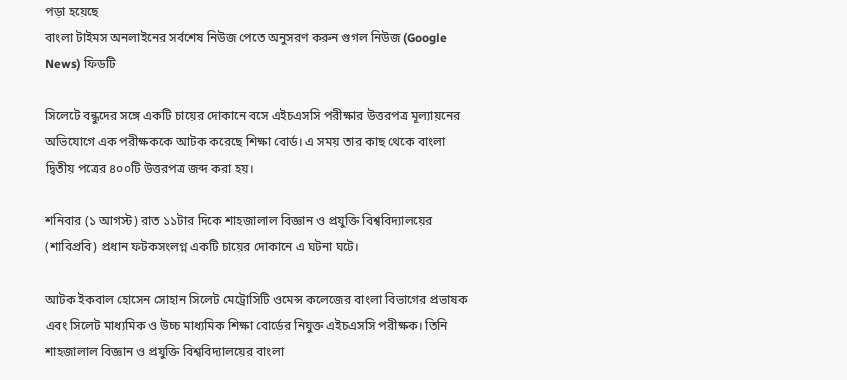পড়া হয়েছে
বাংলা টাইমস অনলাইনের সর্বশেষ নিউজ পেতে অনুসরণ করুন গুগল নিউজ (Google News) ফিডটি

সিলেটে বন্ধুদের সঙ্গে একটি চায়ের দোকানে বসে এইচএসসি পরীক্ষার উত্তরপত্র মূল্যায়নের অভিযোগে এক পরীক্ষককে আটক করেছে শিক্ষা বোর্ড। এ সময় তার কাছ থেকে বাংলা দ্বিতীয় পত্রের ৪০০টি উত্তরপত্র জব্দ করা হয়।

শনিবার (১ আগস্ট) রাত ১১টার দিকে শাহজালাল বিজ্ঞান ও প্রযুক্তি বিশ্ববিদ্যালয়ের (শাবিপ্রবি) প্রধান ফটকসংলগ্ন একটি চায়ের দোকানে এ ঘটনা ঘটে।

আটক ইকবাল হোসেন সোহান সিলেট মেট্রোসিটি ওমেন্স কলেজের বাংলা বিভাগের প্রভাষক এবং সিলেট মাধ্যমিক ও উচ্চ মাধ্যমিক শিক্ষা বোর্ডের নিযুক্ত এইচএসসি পরীক্ষক। তিনি শাহজালাল বিজ্ঞান ও প্রযুক্তি বিশ্ববিদ্যালয়ের বাংলা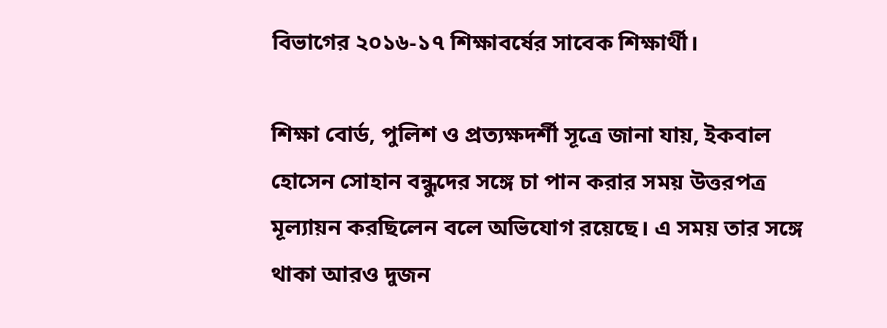বিভাগের ২০১৬-১৭ শিক্ষাবর্ষের সাবেক শিক্ষার্থী।

শিক্ষা বোর্ড, পুলিশ ও প্রত্যক্ষদর্শী সূত্রে জানা যায়, ইকবাল হোসেন সোহান বন্ধুদের সঙ্গে চা পান করার সময় উত্তরপত্র মূল্যায়ন করছিলেন বলে অভিযোগ রয়েছে। এ সময় তার সঙ্গে থাকা আরও দুজন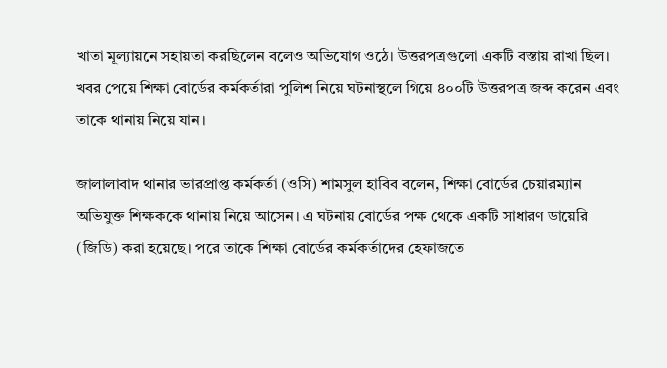খাতা মূল্যায়নে সহায়তা করছিলেন বলেও অভিযোগ ওঠে। উত্তরপত্রগুলো একটি বস্তায় রাখা ছিল। খবর পেয়ে শিক্ষা বোর্ডের কর্মকর্তারা পুলিশ নিয়ে ঘটনাস্থলে গিয়ে ৪০০টি উত্তরপত্র জব্দ করেন এবং তাকে থানায় নিয়ে যান।

জালালাবাদ থানার ভারপ্রাপ্ত কর্মকর্তা (ওসি) শামসুল হাবিব বলেন, শিক্ষা বোর্ডের চেয়ারম্যান অভিযুক্ত শিক্ষককে থানায় নিয়ে আসেন। এ ঘটনায় বোর্ডের পক্ষ থেকে একটি সাধারণ ডায়েরি (জিডি) করা হয়েছে। পরে তাকে শিক্ষা বোর্ডের কর্মকর্তাদের হেফাজতে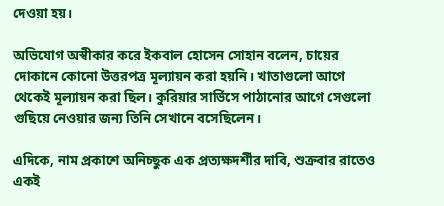দেওয়া হয়।

অভিযোগ অস্বীকার করে ইকবাল হোসেন সোহান বলেন, চায়ের দোকানে কোনো উত্তরপত্র মূল্যায়ন করা হয়নি। খাতাগুলো আগে থেকেই মূল্যায়ন করা ছিল। কুরিয়ার সার্ভিসে পাঠানোর আগে সেগুলো গুছিয়ে নেওয়ার জন্য তিনি সেখানে বসেছিলেন।

এদিকে, নাম প্রকাশে অনিচ্ছুক এক প্রত্যক্ষদর্শীর দাবি, শুক্রবার রাতেও একই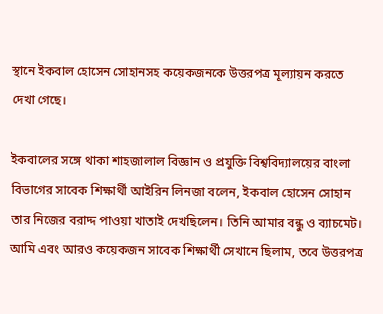স্থানে ইকবাল হোসেন সোহানসহ কয়েকজনকে উত্তরপত্র মূল্যায়ন করতে দেখা গেছে।

ইকবালের সঙ্গে থাকা শাহজালাল বিজ্ঞান ও প্রযুক্তি বিশ্ববিদ্যালয়ের বাংলা বিভাগের সাবেক শিক্ষার্থী আইরিন লিনজা বলেন, ইকবাল হোসেন সোহান তার নিজের বরাদ্দ পাওয়া খাতাই দেখছিলেন। তিনি আমার বন্ধু ও ব্যাচমেট। আমি এবং আরও কয়েকজন সাবেক শিক্ষার্থী সেখানে ছিলাম, তবে উত্তরপত্র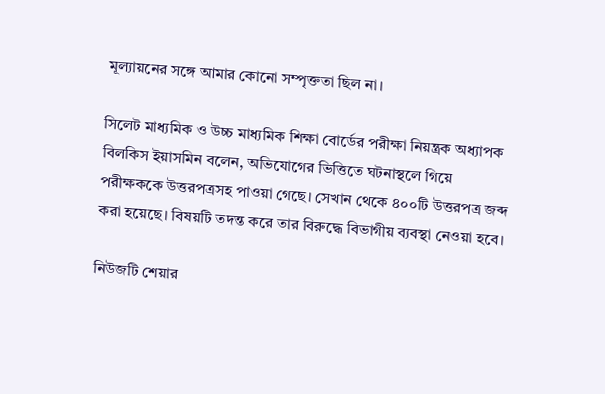মূল্যায়নের সঙ্গে আমার কোনো সম্পৃক্ততা ছিল না।

সিলেট মাধ্যমিক ও উচ্চ মাধ্যমিক শিক্ষা বোর্ডের পরীক্ষা নিয়ন্ত্রক অধ্যাপক বিলকিস ইয়াসমিন বলেন, অভিযোগের ভিত্তিতে ঘটনাস্থলে গিয়ে পরীক্ষককে উত্তরপত্রসহ পাওয়া গেছে। সেখান থেকে ৪০০টি উত্তরপত্র জব্দ করা হয়েছে। বিষয়টি তদন্ত করে তার বিরুদ্ধে বিভাগীয় ব্যবস্থা নেওয়া হবে।

নিউজটি শেয়ার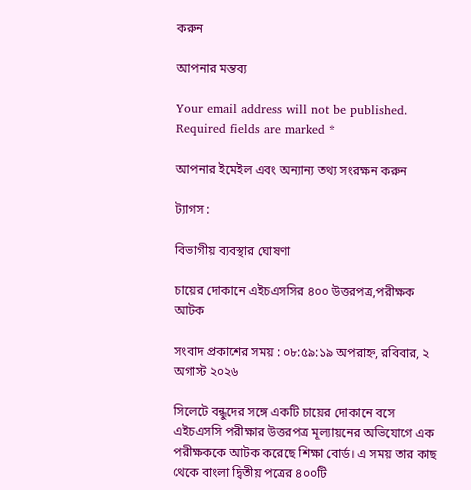করুন

আপনার মন্তব্য

Your email address will not be published. Required fields are marked *

আপনার ইমেইল এবং অন্যান্য তথ্য সংরক্ষন করুন

ট্যাগস :

বিভাগীয় ব্যবস্থার ঘোষণা

চায়ের দোকানে এইচএসসির ৪০০ উত্তরপত্র,পরীক্ষক আটক

সংবাদ প্রকাশের সময় : ০৮:৫৯:১৯ অপরাহ্ন, রবিবার, ২ অগাস্ট ২০২৬

সিলেটে বন্ধুদের সঙ্গে একটি চায়ের দোকানে বসে এইচএসসি পরীক্ষার উত্তরপত্র মূল্যায়নের অভিযোগে এক পরীক্ষককে আটক করেছে শিক্ষা বোর্ড। এ সময় তার কাছ থেকে বাংলা দ্বিতীয় পত্রের ৪০০টি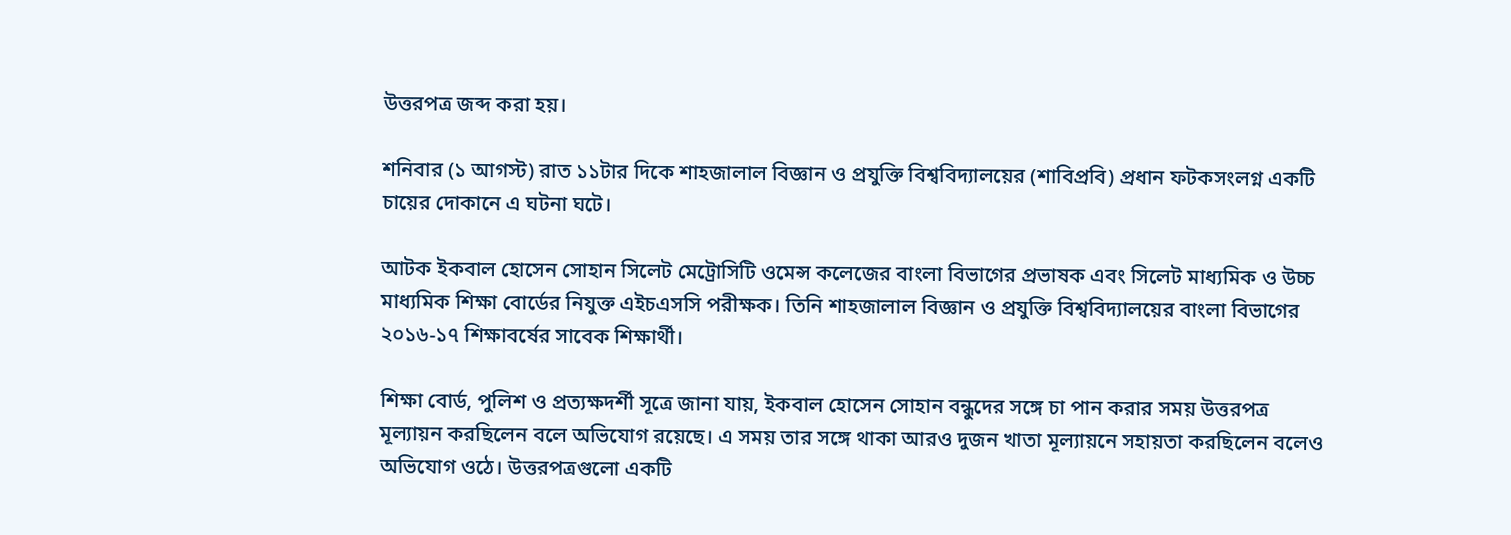উত্তরপত্র জব্দ করা হয়।

শনিবার (১ আগস্ট) রাত ১১টার দিকে শাহজালাল বিজ্ঞান ও প্রযুক্তি বিশ্ববিদ্যালয়ের (শাবিপ্রবি) প্রধান ফটকসংলগ্ন একটি চায়ের দোকানে এ ঘটনা ঘটে।

আটক ইকবাল হোসেন সোহান সিলেট মেট্রোসিটি ওমেন্স কলেজের বাংলা বিভাগের প্রভাষক এবং সিলেট মাধ্যমিক ও উচ্চ মাধ্যমিক শিক্ষা বোর্ডের নিযুক্ত এইচএসসি পরীক্ষক। তিনি শাহজালাল বিজ্ঞান ও প্রযুক্তি বিশ্ববিদ্যালয়ের বাংলা বিভাগের ২০১৬-১৭ শিক্ষাবর্ষের সাবেক শিক্ষার্থী।

শিক্ষা বোর্ড, পুলিশ ও প্রত্যক্ষদর্শী সূত্রে জানা যায়, ইকবাল হোসেন সোহান বন্ধুদের সঙ্গে চা পান করার সময় উত্তরপত্র মূল্যায়ন করছিলেন বলে অভিযোগ রয়েছে। এ সময় তার সঙ্গে থাকা আরও দুজন খাতা মূল্যায়নে সহায়তা করছিলেন বলেও অভিযোগ ওঠে। উত্তরপত্রগুলো একটি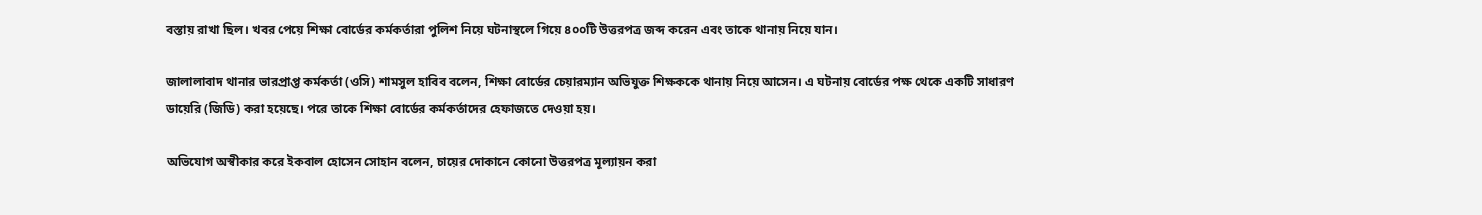বস্তায় রাখা ছিল। খবর পেয়ে শিক্ষা বোর্ডের কর্মকর্তারা পুলিশ নিয়ে ঘটনাস্থলে গিয়ে ৪০০টি উত্তরপত্র জব্দ করেন এবং তাকে থানায় নিয়ে যান।

জালালাবাদ থানার ভারপ্রাপ্ত কর্মকর্তা (ওসি) শামসুল হাবিব বলেন, শিক্ষা বোর্ডের চেয়ারম্যান অভিযুক্ত শিক্ষককে থানায় নিয়ে আসেন। এ ঘটনায় বোর্ডের পক্ষ থেকে একটি সাধারণ ডায়েরি (জিডি) করা হয়েছে। পরে তাকে শিক্ষা বোর্ডের কর্মকর্তাদের হেফাজতে দেওয়া হয়।

অভিযোগ অস্বীকার করে ইকবাল হোসেন সোহান বলেন, চায়ের দোকানে কোনো উত্তরপত্র মূল্যায়ন করা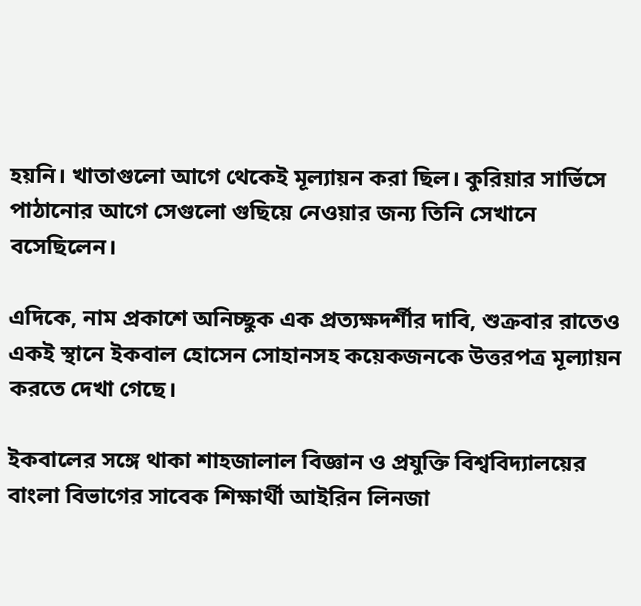হয়নি। খাতাগুলো আগে থেকেই মূল্যায়ন করা ছিল। কুরিয়ার সার্ভিসে পাঠানোর আগে সেগুলো গুছিয়ে নেওয়ার জন্য তিনি সেখানে বসেছিলেন।

এদিকে, নাম প্রকাশে অনিচ্ছুক এক প্রত্যক্ষদর্শীর দাবি, শুক্রবার রাতেও একই স্থানে ইকবাল হোসেন সোহানসহ কয়েকজনকে উত্তরপত্র মূল্যায়ন করতে দেখা গেছে।

ইকবালের সঙ্গে থাকা শাহজালাল বিজ্ঞান ও প্রযুক্তি বিশ্ববিদ্যালয়ের বাংলা বিভাগের সাবেক শিক্ষার্থী আইরিন লিনজা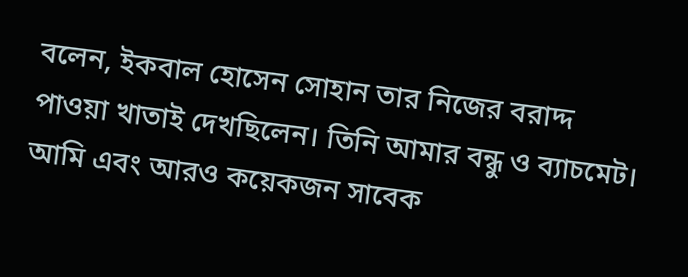বলেন, ইকবাল হোসেন সোহান তার নিজের বরাদ্দ পাওয়া খাতাই দেখছিলেন। তিনি আমার বন্ধু ও ব্যাচমেট। আমি এবং আরও কয়েকজন সাবেক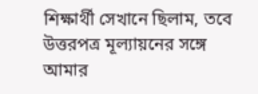শিক্ষার্থী সেখানে ছিলাম, তবে উত্তরপত্র মূল্যায়নের সঙ্গে আমার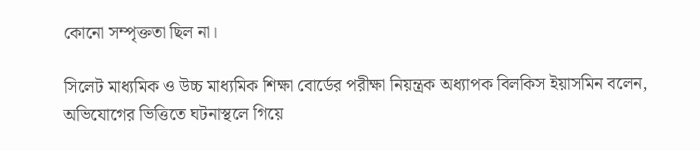কোনো সম্পৃক্ততা ছিল না।

সিলেট মাধ্যমিক ও উচ্চ মাধ্যমিক শিক্ষা বোর্ডের পরীক্ষা নিয়ন্ত্রক অধ্যাপক বিলকিস ইয়াসমিন বলেন, অভিযোগের ভিত্তিতে ঘটনাস্থলে গিয়ে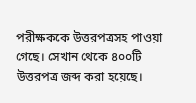পরীক্ষককে উত্তরপত্রসহ পাওয়া গেছে। সেখান থেকে ৪০০টি উত্তরপত্র জব্দ করা হয়েছে।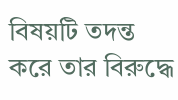বিষয়টি তদন্ত করে তার বিরুদ্ধে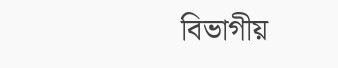বিভাগীয়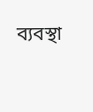ব্যবস্থা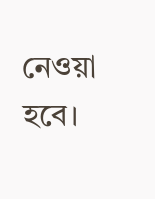নেওয়া হবে।